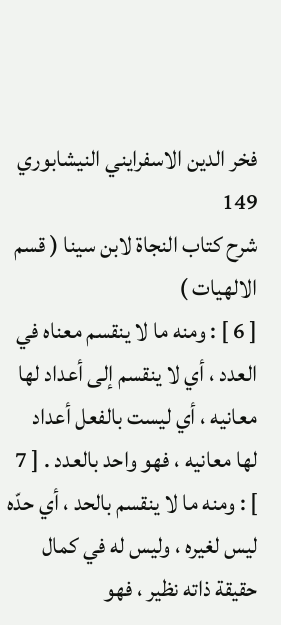فخر الدين الاسفرايني النيشابوري
149
شرح كتاب النجاة لابن سينا ( قسم الالهيات )
[ 6 ] : ومنه ما لا ينقسم معناه في العدد ، أي لا ينقسم إلى أعداد لها معانيه ، أي ليست بالفعل أعداد لها معانيه ، فهو واحد بالعدد . [ 7 ] : ومنه ما لا ينقسم بالحد ، أي حدّه ليس لغيره ، وليس له في كمال حقيقة ذاته نظير ، فهو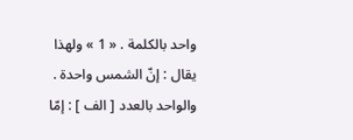واحد بالكلمة . « 1 » ولهذا يقال : إنّ الشمس واحدة . والواحد بالعدد [ الف ] : إمّا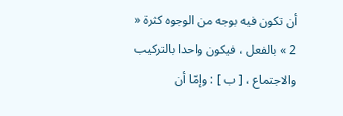أن تكون فيه بوجه من الوجوه كثرة « 2 » بالفعل ، فيكون واحدا بالتركيب والاجتماع ، [ ب ] : وإمّا أن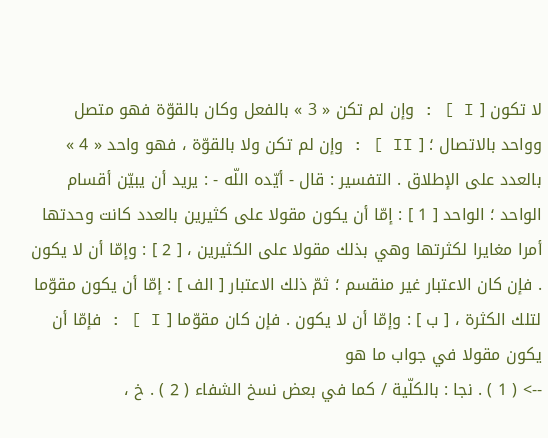لا تكون [ I ] : وإن لم تكن « 3 » بالفعل وكان بالقوّة فهو متصل وواحد بالاتصال ؛ [ II ] : وإن لم تكن ولا بالقوّة ، فهو واحد « 4 » بالعدد على الإطلاق . التفسير : قال - أيّده اللّه - : يريد أن يبيّن أقسام الواحد ؛ الواحد [ 1 ] : إمّا أن يكون مقولا على كثيرين بالعدد كانت وحدتها أمرا مغايرا لكثرتها وهي بذلك مقولا على الكثيرين ، [ 2 ] : وإمّا أن لا يكون . فإن كان الاعتبار غير منقسم ؛ ثمّ ذلك الاعتبار [ الف ] : إمّا أن يكون مقوّما لتلك الكثرة ، [ ب ] : وإمّا أن لا يكون . فإن كان مقوّما [ I ] : فإمّا أن يكون مقولا في جواب ما هو
--> ( 1 ) . نجا : بالكلّية / كما في بعض نسخ الشفاء ( 2 ) . خ ،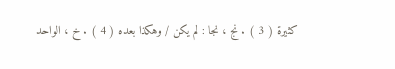كثيرة ( 3 ) . نج ، نجا : لم يكن / وهكذا بعده ( 4 ) . خ ، الواحد